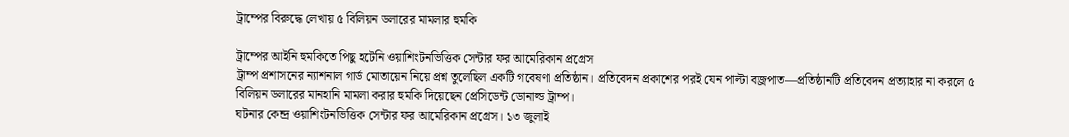ট্রাম্পের বিরুদ্ধে লেখায় ৫ বিলিয়ন ডলারের মামলার হুমকি

ট্রাম্পের আইনি হুমকিতে পিছু হটেনি ওয়াশিংটনভিত্তিক সেন্টার ফর আমেরিকান প্রগ্রেস
ট্রাম্প প্রশাসনের ন্যাশনাল গার্ড মোতায়েন নিয়ে প্রশ্ন তুলেছিল একটি গবেষণা প্রতিষ্ঠান। প্রতিবেদন প্রকাশের পরই যেন পাল্টা বজ্রপাত—প্রতিষ্ঠানটি প্রতিবেদন প্রত্যাহার না করলে ৫ বিলিয়ন ডলারের মানহানি মামলা করার হুমকি দিয়েছেন প্রেসিডেন্ট ডোনাল্ড ট্রাম্প।
ঘটনার কেন্দ্র ওয়াশিংটনভিত্তিক সেন্টার ফর আমেরিকান প্রগ্রেস। ১৩ জুলাই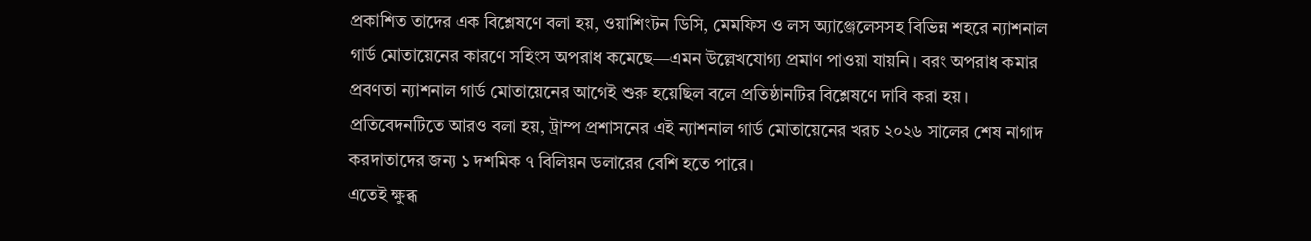প্রকাশিত তাদের এক বিশ্লেষণে বলা হয়, ওয়াশিংটন ডিসি, মেমফিস ও লস অ্যাঞ্জেলেসসহ বিভিন্ন শহরে ন্যাশনাল গার্ড মোতায়েনের কারণে সহিংস অপরাধ কমেছে—এমন উল্লেখযোগ্য প্রমাণ পাওয়া যায়নি। বরং অপরাধ কমার প্রবণতা ন্যাশনাল গার্ড মোতায়েনের আগেই শুরু হয়েছিল বলে প্রতিষ্ঠানটির বিশ্লেষণে দাবি করা হয়।
প্রতিবেদনটিতে আরও বলা হয়, ট্রাম্প প্রশাসনের এই ন্যাশনাল গার্ড মোতায়েনের খরচ ২০২৬ সালের শেষ নাগাদ করদাতাদের জন্য ১ দশমিক ৭ বিলিয়ন ডলারের বেশি হতে পারে।
এতেই ক্ষুব্ধ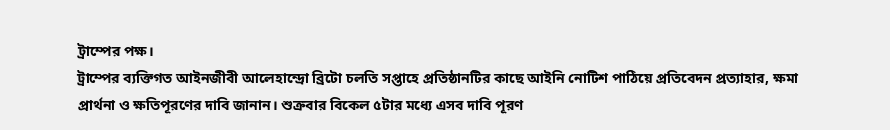ট্রাম্পের পক্ষ।
ট্রাম্পের ব্যক্তিগত আইনজীবী আলেহান্দ্রো ব্রিটো চলতি সপ্তাহে প্রতিষ্ঠানটির কাছে আইনি নোটিশ পাঠিয়ে প্রতিবেদন প্রত্যাহার, ক্ষমা প্রার্থনা ও ক্ষতিপূরণের দাবি জানান। শুক্রবার বিকেল ৫টার মধ্যে এসব দাবি পূরণ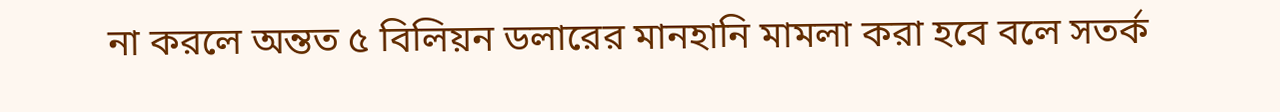না করলে অন্তত ৫ বিলিয়ন ডলারের মানহানি মামলা করা হবে বলে সতর্ক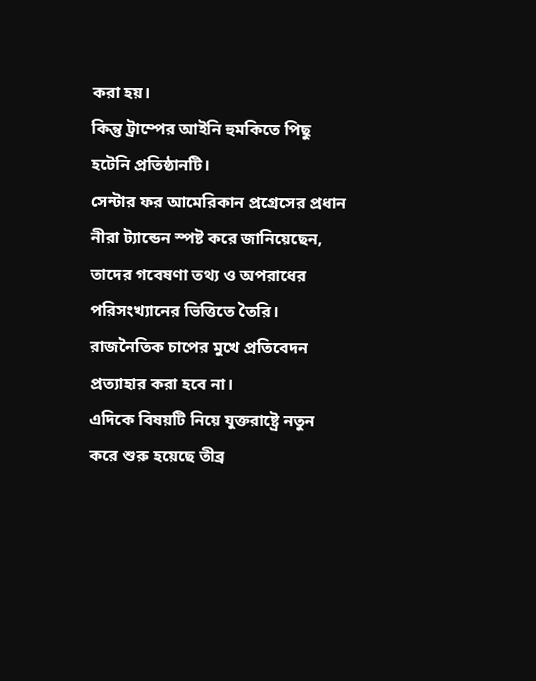করা হয়।
কিন্তু ট্রাম্পের আইনি হুমকিতে পিছু হটেনি প্রতিষ্ঠানটি।
সেন্টার ফর আমেরিকান প্রগ্রেসের প্রধান নীরা ট্যান্ডেন স্পষ্ট করে জানিয়েছেন, তাদের গবেষণা তথ্য ও অপরাধের পরিসংখ্যানের ভিত্তিতে তৈরি। রাজনৈতিক চাপের মুখে প্রতিবেদন প্রত্যাহার করা হবে না।
এদিকে বিষয়টি নিয়ে যুক্তরাষ্ট্রে নতুন করে শুরু হয়েছে তীব্র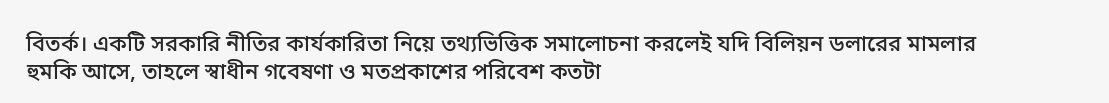বিতর্ক। একটি সরকারি নীতির কার্যকারিতা নিয়ে তথ্যভিত্তিক সমালোচনা করলেই যদি বিলিয়ন ডলারের মামলার হুমকি আসে, তাহলে স্বাধীন গবেষণা ও মতপ্রকাশের পরিবেশ কতটা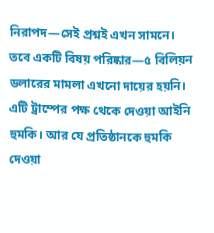নিরাপদ—সেই প্রশ্নই এখন সামনে।
তবে একটি বিষয় পরিষ্কার—৫ বিলিয়ন ডলারের মামলা এখনো দায়ের হয়নি। এটি ট্রাম্পের পক্ষ থেকে দেওয়া আইনি হুমকি। আর যে প্রতিষ্ঠানকে হুমকি দেওয়া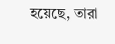হয়েছে, তারা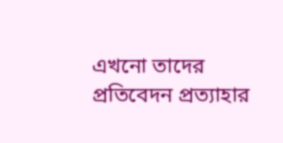এখনো তাদের প্রতিবেদন প্রত্যাহার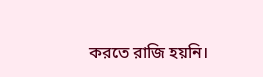করতে রাজি হয়নি।